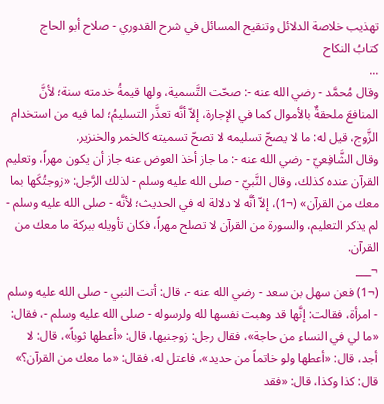تهذيب خلاصة الدلائل وتنقيح المسائل في شرح القدوري - صلاح أبو الحاج
كتابُ النكاح
...
وقال مُحمَّد - رضي الله عنه -: صحّت التَّسمية، ولها قيمةُ خدمته سنة؛ لأنَّ المنافعَ ملحقةٌ بالأموال كما في الإجارة، إلاّ أنَّه تعذَّر التسليمُ؛ لما فيه من استخدام الزَّوج، قيل له: ما لا يصحّ تسليمه لا تصحّ تسميته كالخمر والخنزير.
وقال الشَّافِعيّ - رضي الله عنه -: ما جاز أخذ العوض عنه جاز أن يكون مهراً، وتعليم القرآن عنده كذلك، وقال النَّبيّ - صلى الله عليه وسلم - لذلك الرَّجل: «زوجتُكَها بما معك من القرآن» (¬1)، إلاّ أنَّه لا دلالة له في الحديث؛ لأنَّه - صلى الله عليه وسلم - لم يذكر التعليم، والسورة من القرآن لا تصلح مهراً، فكان تأويله ببركة ما معك من القرآن.
¬___
(¬1) فعن سهل بن سعد - رضي الله عنه -، قال: أتت النبي - صلى الله عليه وسلم - امرأة، فقالت: إنَّها قد وهبت نفسها لله ولرسوله - صلى الله عليه وسلم -، فقال: «ما لي في النساء من حاجة»، فقال رجل: زوجنيها، قال: «أعطها ثوباً»، قال: لا أجد، قال: «أعطها ولو خاتماً من حديد»، فاعتل له، فقال: «ما معك من القرآن؟» قال: كذا وكذا، قال: «فقد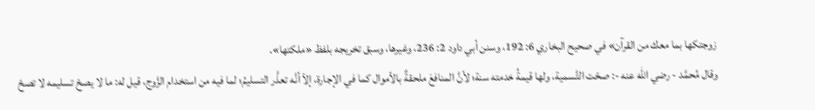زوجتكها بما معك من القرآن» في صحيح البخاري 6: 192، وسنن أبي داود 2: 236، وغيرها، وسبق تخريجه بلفظ «ملكتها».
وقال مُحمَّد - رضي الله عنه -: صحّت التَّسمية، ولها قيمةُ خدمته سنة؛ لأنَّ المنافعَ ملحقةٌ بالأموال كما في الإجارة، إلاّ أنَّه تعذَّر التسليمُ؛ لما فيه من استخدام الزَّوج، قيل له: ما لا يصحّ تسليمه لا تصحّ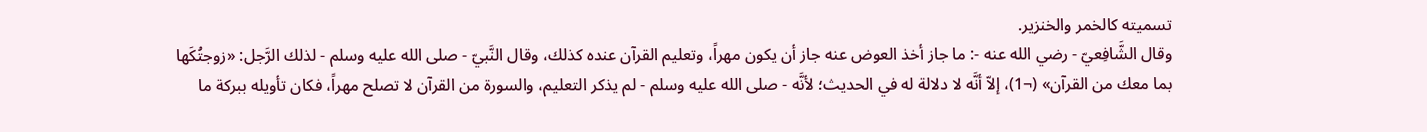تسميته كالخمر والخنزير.
وقال الشَّافِعيّ - رضي الله عنه -: ما جاز أخذ العوض عنه جاز أن يكون مهراً، وتعليم القرآن عنده كذلك، وقال النَّبيّ - صلى الله عليه وسلم - لذلك الرَّجل: «زوجتُكَها بما معك من القرآن» (¬1)، إلاّ أنَّه لا دلالة له في الحديث؛ لأنَّه - صلى الله عليه وسلم - لم يذكر التعليم، والسورة من القرآن لا تصلح مهراً، فكان تأويله ببركة ما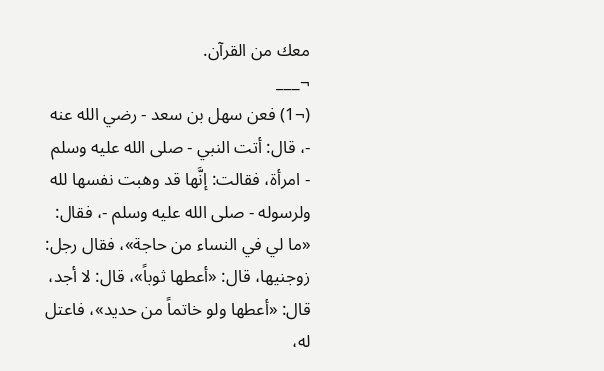معك من القرآن.
¬___
(¬1) فعن سهل بن سعد - رضي الله عنه -، قال: أتت النبي - صلى الله عليه وسلم - امرأة، فقالت: إنَّها قد وهبت نفسها لله ولرسوله - صلى الله عليه وسلم -، فقال: «ما لي في النساء من حاجة»، فقال رجل: زوجنيها، قال: «أعطها ثوباً»، قال: لا أجد، قال: «أعطها ولو خاتماً من حديد»، فاعتل له،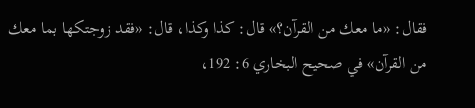فقال: «ما معك من القرآن؟» قال: كذا وكذا، قال: «فقد زوجتكها بما معك من القرآن» في صحيح البخاري 6: 192،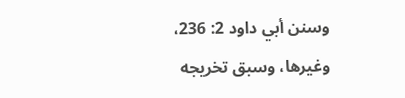وسنن أبي داود 2: 236، وغيرها، وسبق تخريجه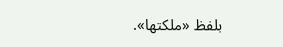بلفظ «ملكتها».